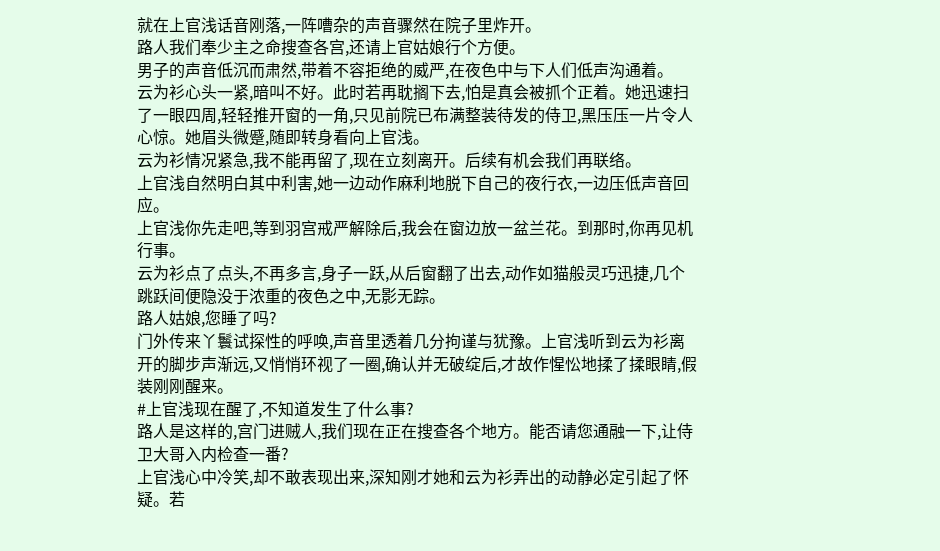就在上官浅话音刚落,一阵嘈杂的声音骤然在院子里炸开。
路人我们奉少主之命搜查各宫,还请上官姑娘行个方便。
男子的声音低沉而肃然,带着不容拒绝的威严,在夜色中与下人们低声沟通着。
云为衫心头一紧,暗叫不好。此时若再耽搁下去,怕是真会被抓个正着。她迅速扫了一眼四周,轻轻推开窗的一角,只见前院已布满整装待发的侍卫,黑压压一片令人心惊。她眉头微蹙,随即转身看向上官浅。
云为衫情况紧急,我不能再留了,现在立刻离开。后续有机会我们再联络。
上官浅自然明白其中利害,她一边动作麻利地脱下自己的夜行衣,一边压低声音回应。
上官浅你先走吧,等到羽宫戒严解除后,我会在窗边放一盆兰花。到那时,你再见机行事。
云为衫点了点头,不再多言,身子一跃,从后窗翻了出去,动作如猫般灵巧迅捷,几个跳跃间便隐没于浓重的夜色之中,无影无踪。
路人姑娘,您睡了吗?
门外传来丫鬟试探性的呼唤,声音里透着几分拘谨与犹豫。上官浅听到云为衫离开的脚步声渐远,又悄悄环视了一圈,确认并无破绽后,才故作惺忪地揉了揉眼睛,假装刚刚醒来。
#上官浅现在醒了,不知道发生了什么事?
路人是这样的,宫门进贼人,我们现在正在搜查各个地方。能否请您通融一下,让侍卫大哥入内检查一番?
上官浅心中冷笑,却不敢表现出来,深知刚才她和云为衫弄出的动静必定引起了怀疑。若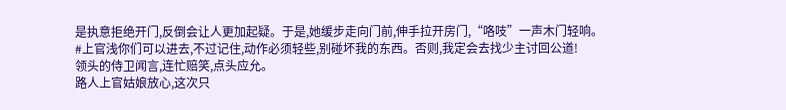是执意拒绝开门,反倒会让人更加起疑。于是,她缓步走向门前,伸手拉开房门,“咯吱”一声木门轻响。
#上官浅你们可以进去,不过记住,动作必须轻些,别碰坏我的东西。否则,我定会去找少主讨回公道!
领头的侍卫闻言,连忙赔笑,点头应允。
路人上官姑娘放心,这次只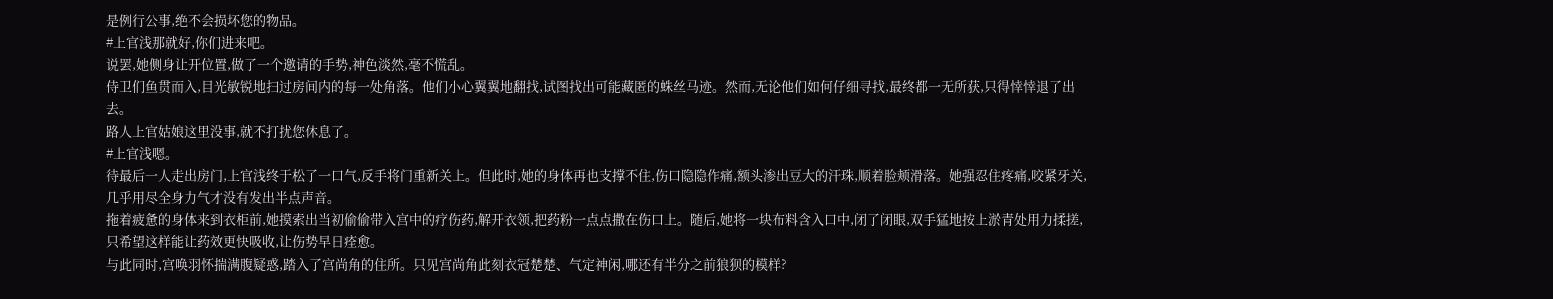是例行公事,绝不会损坏您的物品。
#上官浅那就好,你们进来吧。
说罢,她侧身让开位置,做了一个邀请的手势,神色淡然,毫不慌乱。
侍卫们鱼贯而入,目光敏锐地扫过房间内的每一处角落。他们小心翼翼地翻找,试图找出可能藏匿的蛛丝马迹。然而,无论他们如何仔细寻找,最终都一无所获,只得悻悻退了出去。
路人上官姑娘这里没事,就不打扰您休息了。
#上官浅嗯。
待最后一人走出房门,上官浅终于松了一口气,反手将门重新关上。但此时,她的身体再也支撑不住,伤口隐隐作痛,额头渗出豆大的汗珠,顺着脸颊滑落。她强忍住疼痛,咬紧牙关,几乎用尽全身力气才没有发出半点声音。
拖着疲惫的身体来到衣柜前,她摸索出当初偷偷带入宫中的疗伤药,解开衣领,把药粉一点点撒在伤口上。随后,她将一块布料含入口中,闭了闭眼,双手猛地按上淤青处用力揉搓,只希望这样能让药效更快吸收,让伤势早日痊愈。
与此同时,宫唤羽怀揣满腹疑惑,踏入了宫尚角的住所。只见宫尚角此刻衣冠楚楚、气定神闲,哪还有半分之前狼狈的模样?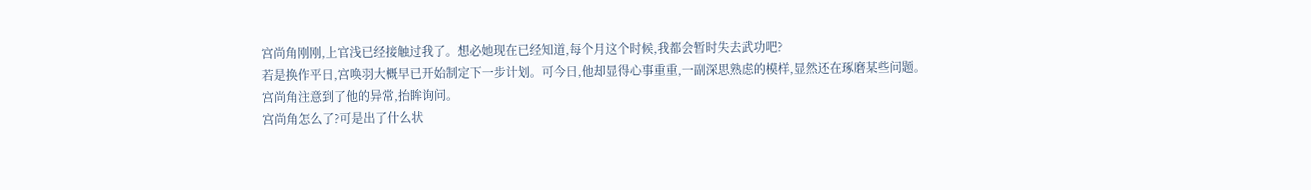宫尚角刚刚,上官浅已经接触过我了。想必她现在已经知道,每个月这个时候,我都会暂时失去武功吧?
若是换作平日,宫唤羽大概早已开始制定下一步计划。可今日,他却显得心事重重,一副深思熟虑的模样,显然还在琢磨某些问题。
宫尚角注意到了他的异常,抬眸询问。
宫尚角怎么了?可是出了什么状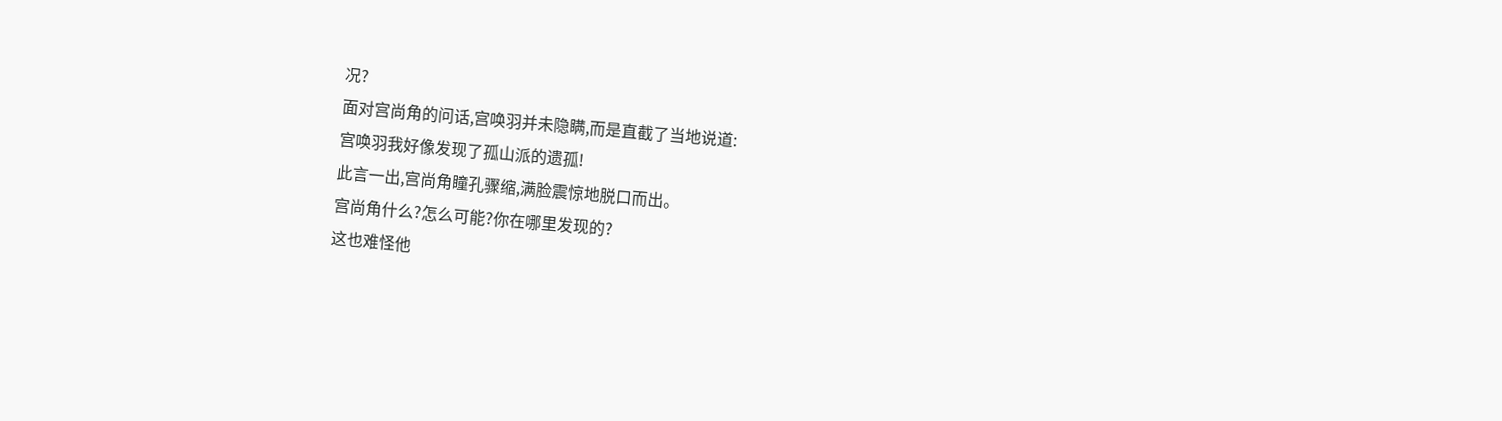况?
面对宫尚角的问话,宫唤羽并未隐瞒,而是直截了当地说道:
宫唤羽我好像发现了孤山派的遗孤!
此言一出,宫尚角瞳孔骤缩,满脸震惊地脱口而出。
宫尚角什么?怎么可能?你在哪里发现的?
这也难怪他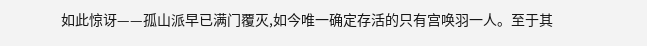如此惊讶——孤山派早已满门覆灭,如今唯一确定存活的只有宫唤羽一人。至于其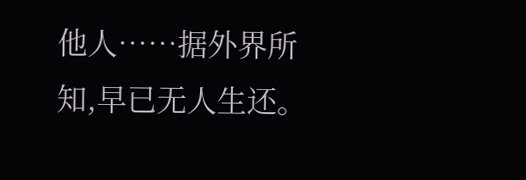他人……据外界所知,早已无人生还。